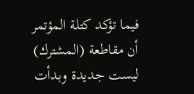فيما تؤكد كتلة المؤتمر أن مقاطعة (المشترك) ليست جديدة وبدأت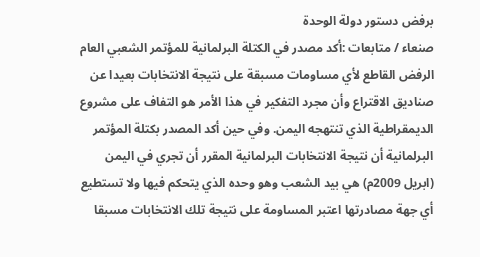برفض دستور دولة الوحدة
صنعاء / متابعات :أكد مصدر في الكتلة البرلمانية للمؤتمر الشعبي العام الرفض القاطع لأي مساومات مسبقة على نتيجة الانتخابات بعيدا عن صناديق الاقتراع وأن مجرد التفكير في هذا الأمر هو التفاف على مشروع الديمقراطية الذي تنتهجه اليمن. وفي حين أكد المصدر بكتلة المؤتمر البرلمانية أن نتيجة الانتخابات البرلمانية المقرر أن تجري في اليمن (ابريل 2009م) هي بيد الشعب وهو وحده الذي يتحكم فيها ولا تستطيع أي جهة مصادرتها اعتبر المساومة على نتيجة تلك الانتخابات مسبقا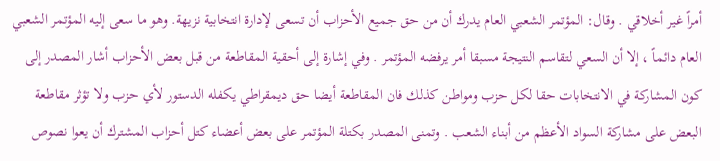أمراً غير أخلاقي . وقال: المؤتمر الشعبي العام يدرك أن من حق جميع الأحزاب أن تسعى لإدارة انتخابية نزيهة. وهو ما سعى إليه المؤتمر الشعبي العام دائماً ، إلا أن السعي لتقاسم النتيجة مسبقا أمر يرفضه المؤتمر . وفي إشارة إلى أحقية المقاطعة من قبل بعض الأحزاب أشار المصدر إلى كون المشاركة في الانتخابات حقا لكل حزب ومواطن كذلك فان المقاطعة أيضا حق ديمقراطي يكفله الدستور لأي حزب ولا تؤثر مقاطعة البعض على مشاركة السواد الأعظم من أبناء الشعب . وتمنى المصدر بكتلة المؤتمر على بعض أعضاء كتل أحزاب المشترك أن يعوا نصوص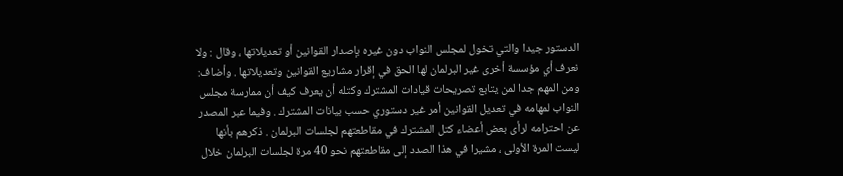الدستور جيدا والتي تخول لمجلس النواب دون غيره بإصدار القوانين أو تعديلاتها ، وقال : ولا نعرف أي مؤسسة أخرى غير البرلمان لها الحق في إقرار مشاريع القوانين وتعديلاتها . وأضاف: ومن المهم جدا لمن يتابع تصريحات قيادات المشترك وكتله أن يعرف كيف أن ممارسة مجلس النواب لمهامه في تعديل القوانين أمر غير دستوري حسب بيانات المشترك . وفيما عبر المصدر عن احترامه لرأى بعض أعضاء كتل المشترك في مقاطعتهم لجلسات البرلمان . ذكرهم بأنها ليست المرة الأولى ، مشيرا في هذا الصدد إلى مقاطعتهم نحو 40 مرة لجلسات البرلمان خلال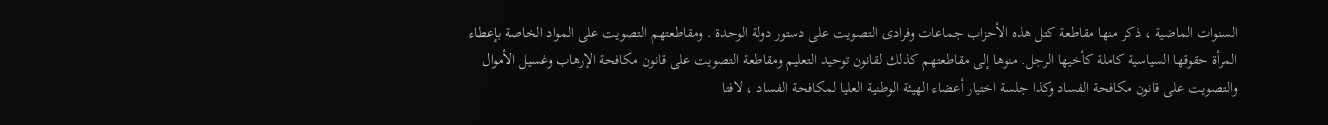السنوات الماضية ، ذكر منها مقاطعة كتل هذه الأحزاب جماعات وفرادى التصويت على دستور دولة الوحدة . ومقاطعتهم التصويت على المواد الخاصة بإعطاء المرأة حقوقها السياسية كاملة كأخيها الرجل. منوها إلى مقاطعتهم كذلك لقانون توحيد التعليم ومقاطعة التصويت على قانون مكافحة الإرهاب وغسيل الأموال والتصويت على قانون مكافحة الفساد وكذا جلسة اختيار أعضاء الهيئة الوطنية العليا لمكافحة الفساد ، لافتا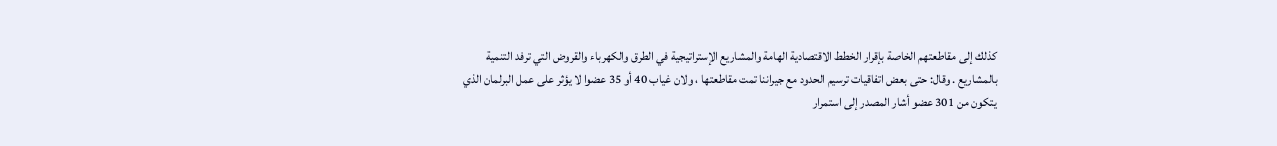كذلك إلى مقاطعتهم الخاصة بإقرار الخطط الاقتصادية الهامة والمشاريع الإستراتيجية في الطرق والكهرباء والقروض التي ترفد التنمية بالمشاريع . وقال: حتى بعض اتفاقيات ترسيم الحدود مع جيراننا تمت مقاطعتها ، ولان غياب 40 أو 35 عضوا لا يؤثر على عمل البرلمان الذي يتكون من 301 عضو أشار المصدر إلى استمرار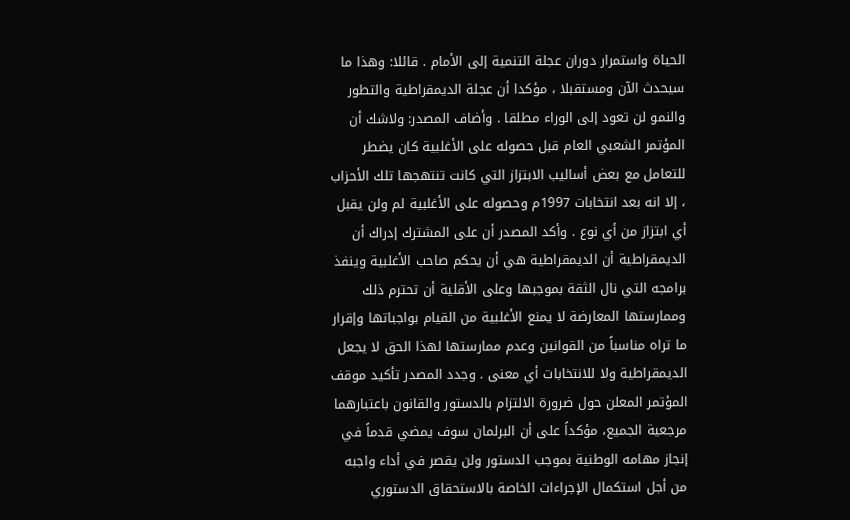الحياة واستمرار دوران عجلة التنمية إلى الأمام . قائلا: وهذا ما سيحدث الآن ومستقبلا ، مؤكدا أن عجلة الديمقراطية والتطور والنمو لن تعود إلى الوراء مطلقا . وأضاف المصدر: ولاشك أن المؤتمر الشعبي العام قبل حصوله على الأغلبية كان يضطر للتعامل مع بعض أساليب الابتزاز التي كانت تنتهجها تلك الأحزاب ، إلا انه بعد انتخابات 1997م وحصوله على الأغلبية لم ولن يقبل أي ابتزاز من أي نوع . وأكد المصدر أن على المشترك إدراك أن الديمقراطية أن الديمقراطية هي أن يحكم صاحب الأغلبية وينفذ برامجه التي نال الثقة بموجبها وعلى الأقلية أن تحترم ذلك وممارستها المعارضة لا يمنع الأغلبية من القيام بواجباتها وإقرار ما تراه مناسباً من القوانين وعدم ممارستها لهذا الحق لا يجعل الديمقراطية ولا للانتخابات أي معنى . وجدد المصدر تأكيد موقف المؤتمر المعلن حول ضرورة الالتزام بالدستور والقانون باعتبارهما مرجعية الجميع، مؤكداً على أن البرلمان سوف يمضي قدماً في إنجاز مهامه الوطنية بموجب الدستور ولن يقصر في أداء واجبه من أجل استكمال الإجراءات الخاصة بالاستحقاق الدستوري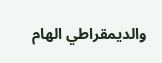والديمقراطي الهام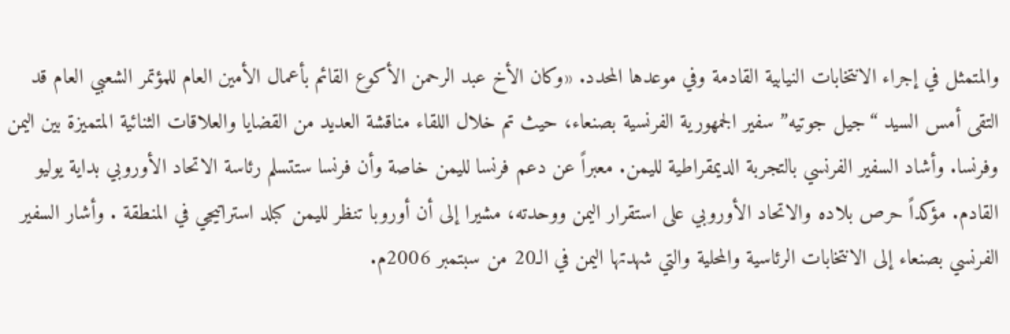والمتمثل في إجراء الانتخابات النيابية القادمة وفي موعدها المحدد. «وكان الأخ عبد الرحمن الأكوع القائم بأعمال الأمين العام للمؤتمر الشعبي العام قد التقى أمس السيد “جيل جوتيه” سفير الجمهورية الفرنسية بصنعاء، حيث تم خلال اللقاء مناقشة العديد من القضايا والعلاقات الثنائية المتميزة بين اليمن وفرنسا. وأشاد السفير الفرنسي بالتجربة الديمقراطية لليمن. معبراً عن دعم فرنسا لليمن خاصة وأن فرنسا ستتسلم رئاسة الاتحاد الأوروبي بداية يوليو القادم. مؤكداً حرص بلاده والاتحاد الأوروبي على استقرار اليمن ووحدته، مشيرا إلى أن أوروبا تنظر لليمن كبلد استراتيجي في المنطقة . وأشار السفير الفرنسي بصنعاء إلى الانتخابات الرئاسية والمحلية والتي شهدتها اليمن في الـ20 من سبتمبر 2006م.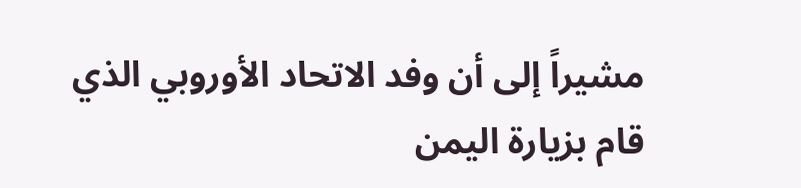مشيراً إلى أن وفد الاتحاد الأوروبي الذي قام بزيارة اليمن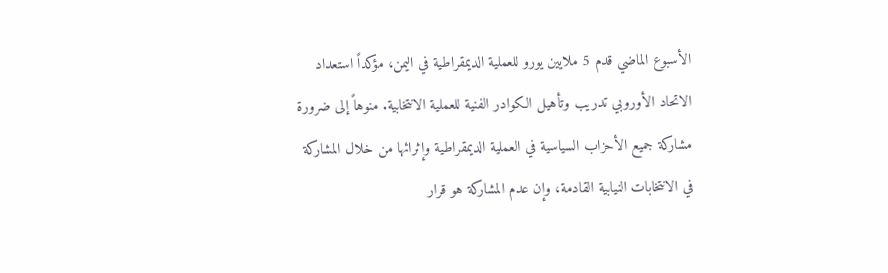الأسبوع الماضي قدم 5 ملايين يورو للعملية الديمقراطية في اليمن، مؤكداً استعداد الاتحاد الأوروبي تدريب وتأهيل الكوادر الفنية للعملية الانتخابية. منوهاً إلى ضرورة مشاركة جميع الأحزاب السياسية في العملية الديمقراطية وإثرائها من خلال المشاركة في الانتخابات النيابية القادمة، وإن عدم المشاركة هو قرار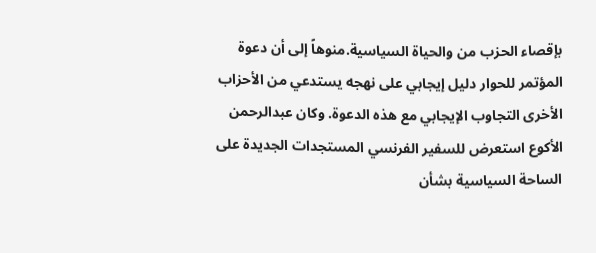بإقصاء الحزب من والحياة السياسية.منوهاً إلى أن دعوة المؤتمر للحوار دليل إيجابي على نهجه يستدعي من الأحزاب الأخرى التجاوب الإيجابي مع هذه الدعوة. وكان عبدالرحمن الأكوع استعرض للسفير الفرنسي المستجدات الجديدة على الساحة السياسية بشأن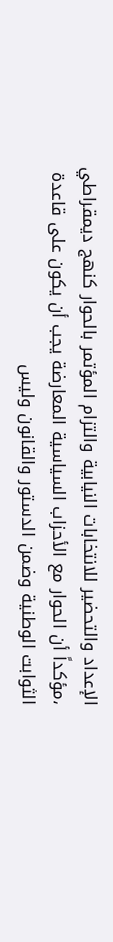الإعداد والتحضير للانتخابات النيابية والتزام المؤتمر بالحوار كنهج ديمقراطي ،مؤكداً أن الحوار مع الأحزاب السياسية المعارضة يجب أن يكون على قاعدة الثوابت الوطنية وضمن الدستور والقانون وليس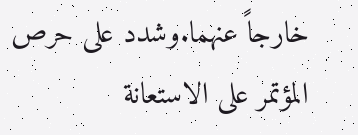خارجاً عنهما.وشدد على حرص المؤتمر على الاستعانة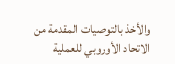والأخذ بالتوصيات المقدمة من الاتحاد الأوروبي للعملية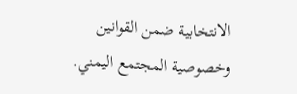الانتخابية ضمن القوانين وخصوصية المجتمع اليمني.